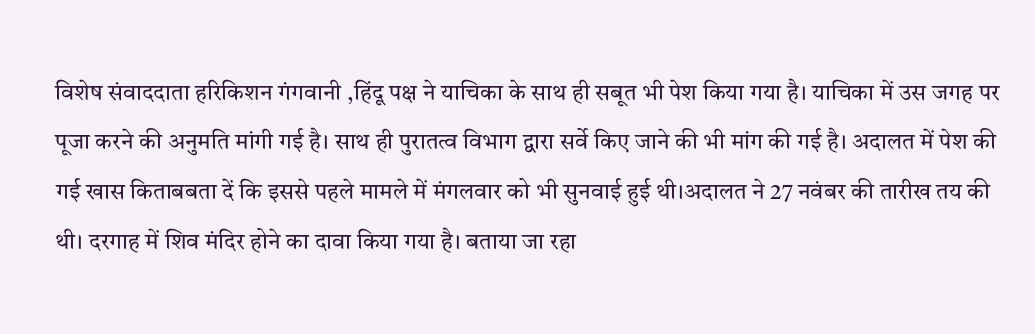विशेष संवाददाता हरिकिशन गंगवानी ,हिंदू पक्ष ने याचिका के साथ ही सबूत भी पेश किया गया है। याचिका में उस जगह पर पूजा करने की अनुमति मांगी गई है। साथ ही पुरातत्व विभाग द्वारा सर्वे किए जाने की भी मांग की गई है। अदालत में पेश की गई खास किताबबता दें कि इससे पहले मामले में मंगलवार को भी सुनवाई हुई थी।अदालत ने 27 नवंबर की तारीख तय की थी। दरगाह में शिव मंदिर होने का दावा किया गया है। बताया जा रहा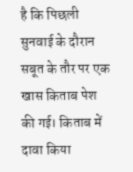है कि पिछली सुनवाई के दौरान सबूत के तौर पर एक खास किताब पेश की गई। किताब में दावा किया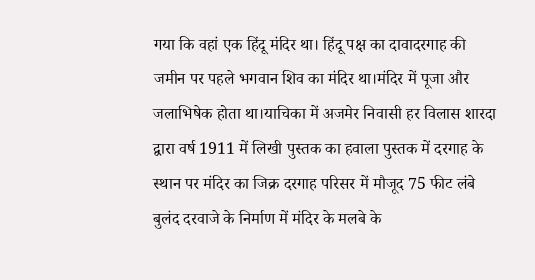गया कि वहां एक हिंदू मंदिर था। हिंदू पक्ष का दावादरगाह की जमीन पर पहले भगवान शिव का मंदिर था।मंदिर में पूजा और जलाभिषेक होता था।याचिका में अजमेर निवासी हर विलास शारदा द्वारा वर्ष 1911 में लिखी पुस्तक का हवाला पुस्तक में दरगाह के स्थान पर मंदिर का जिक्र दरगाह परिसर में मौजूद 75 फीट लंबे बुलंद दरवाजे के निर्माण में मंदिर के मलबे के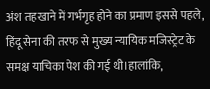अंश तहखाने में गर्भगृह होने का प्रमाण इससे पहले, हिंदू सेना की तरफ से मुख्य न्यायिक मजिस्ट्रेट के समक्ष याचिका पेश की गई थी।हालांकि,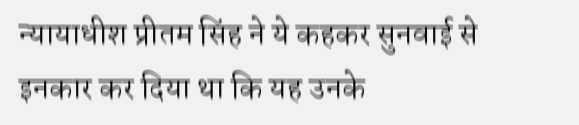न्यायाधीश प्रीतम सिंह ने ये कहकर सुनवाई से इनकार कर दिया था कि यह उनके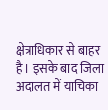क्षेत्राधिकार से बाहर है। इसके बाद जिला अदालत में याचिका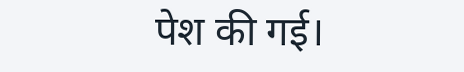पेश की गई।